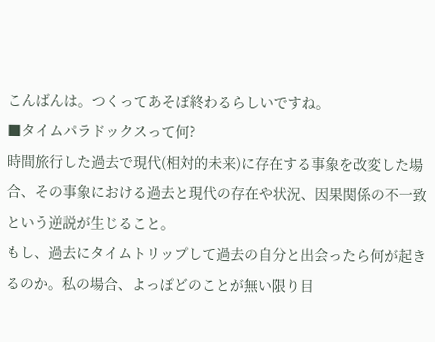こんばんは。つくってあそぼ終わるらしいですね。
■タイムパラドックスって何?
時間旅行した過去で現代(相対的未来)に存在する事象を改変した場合、その事象における過去と現代の存在や状況、因果関係の不一致という逆説が生じること。
もし、過去にタイムトリップして過去の自分と出会ったら何が起きるのか。私の場合、よっぽどのことが無い限り目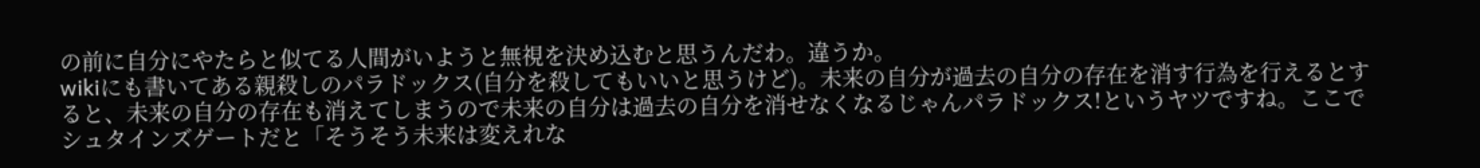の前に自分にやたらと似てる人間がいようと無視を決め込むと思うんだわ。違うか。
wikiにも書いてある親殺しのパラドックス(自分を殺してもいいと思うけど)。未来の自分が過去の自分の存在を消す行為を行えるとすると、未来の自分の存在も消えてしまうので未来の自分は過去の自分を消せなくなるじゃんパラドックス!というヤツですね。ここでシュタインズゲートだと「そうそう未来は変えれな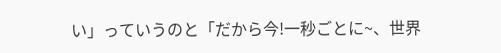い」っていうのと「だから今!一秒ごとに~、世界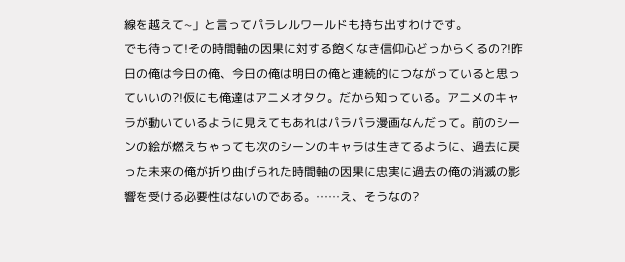線を越えて~」と言ってパラレルワールドも持ち出すわけです。
でも待って!その時間軸の因果に対する飽くなき信仰心どっからくるの?!昨日の俺は今日の俺、今日の俺は明日の俺と連続的につながっていると思っていいの?!仮にも俺達はアニメオタク。だから知っている。アニメのキャラが動いているように見えてもあれはパラパラ漫画なんだって。前のシーンの絵が燃えちゃっても次のシーンのキャラは生きてるように、過去に戻った未来の俺が折り曲げられた時間軸の因果に忠実に過去の俺の消滅の影響を受ける必要性はないのである。……え、そうなの?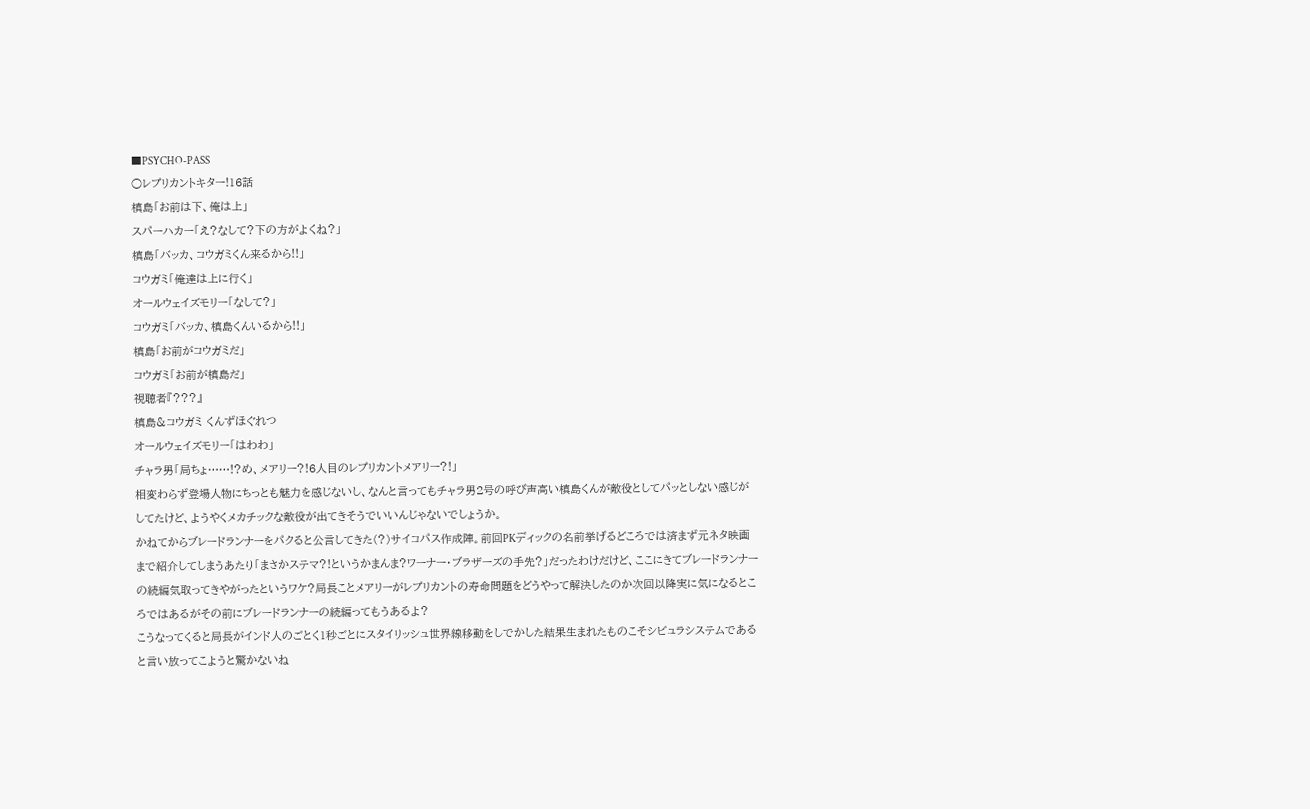■PSYCHO-PASS
○レプリカントキター!16話
槙島「お前は下、俺は上」
スパーハカー「え?なして?下の方がよくね?」
槙島「バッカ、コウガミくん来るから!!」
コウガミ「俺達は上に行く」
オールウェイズモリー「なして?」
コウガミ「バッカ、槙島くんいるから!!」
槙島「お前がコウガミだ」
コウガミ「お前が槙島だ」
視聴者『???』
槙島&コウガミ くんずほぐれつ
オールウェイズモリー「はわわ」
チャラ男「局ちょ……!?め、メアリー?!6人目のレプリカントメアリー?!」
相変わらず登場人物にちっとも魅力を感じないし、なんと言ってもチャラ男2号の呼び声高い槙島くんが敵役としてパッとしない感じがしてたけど、ようやくメカチックな敵役が出てきそうでいいんじゃないでしょうか。
かねてからブレードランナーをパクると公言してきた(?)サイコパス作成陣。前回PKディックの名前挙げるどころでは済まず元ネタ映画まで紹介してしまうあたり「まさかステマ?!というかまんま?ワーナー・ブラザーズの手先?」だったわけだけど、ここにきてブレードランナーの続編気取ってきやがったというワケ?局長ことメアリーがレプリカントの寿命問題をどうやって解決したのか次回以降実に気になるところではあるがその前にブレードランナーの続編ってもうあるよ?
こうなってくると局長がインド人のごとく1秒ごとにスタイリッシュ世界線移動をしでかした結果生まれたものこそシビュラシステムであると言い放ってこようと驚かないね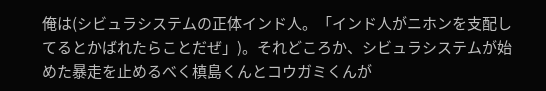俺は(シビュラシステムの正体インド人。「インド人がニホンを支配してるとかばれたらことだぜ」)。それどころか、シビュラシステムが始めた暴走を止めるべく槙島くんとコウガミくんが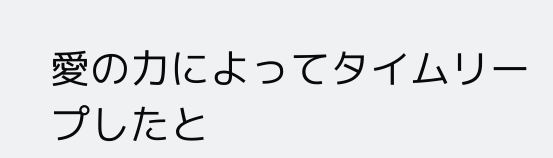愛の力によってタイムリープしたと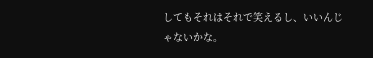してもそれはそれで笑えるし、いいんじゃないかな。